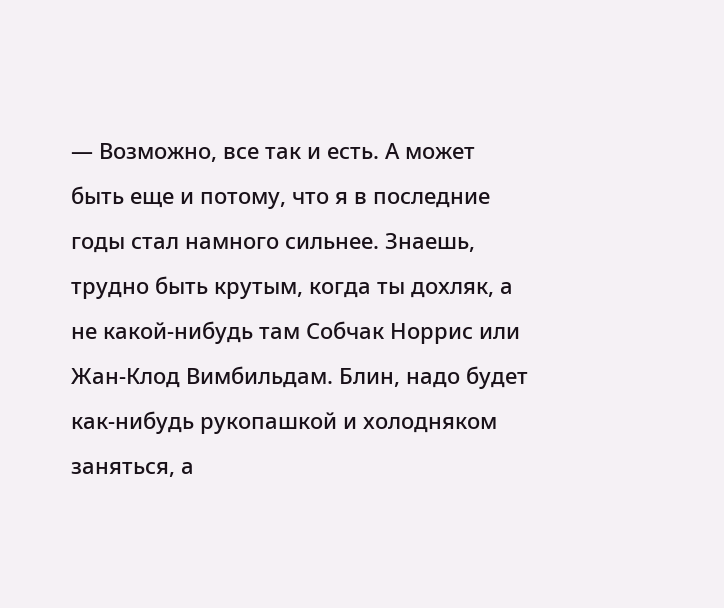— Возможно, все так и есть. А может быть еще и потому, что я в последние годы стал намного сильнее. Знаешь, трудно быть крутым, когда ты дохляк, а не какой-нибудь там Собчак Норрис или Жан-Клод Вимбильдам. Блин, надо будет как-нибудь рукопашкой и холодняком заняться, а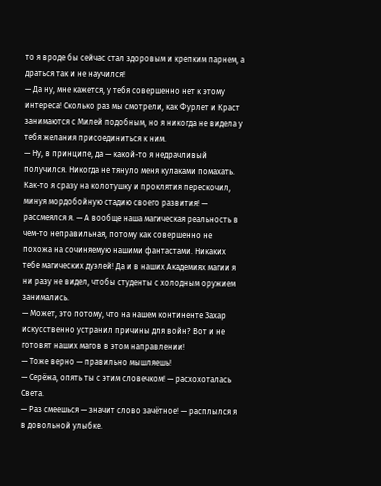то я вроде бы сейчас стал здоровым и крепким парнем, а драться так и не научился!
— Да ну, мне кажется, у тебя совершенно нет к этому интереса! Сколько раз мы смотрели, как Фурлет и Краст занимаются с Милей подобным, но я никогда не видела у тебя желания присоединиться к ним.
— Ну, в принципе, да — какой-то я недрачливый получился. Никогда не тянуло меня кулаками помахать. Как-то я сразу на колотушку и проклятия перескочил, минуя мордобойную стадию своего развития! — рассмеялся я. — А вообще наша магическая реальность в чем-то неправильная, потому как совершенно не похожа на сочиняемую нашими фантастами. Никаких тебе магических дуэлей! Да и в наших Академиях магии я ни разу не видел, чтобы студенты с холодным оружием занимались.
— Может, это потому, что на нашем континенте Захар искусственно устранил причины для войн? Вот и не готовят наших магов в этом направлении!
— Тоже верно — правильно мышляешь!
— Серёжа, опять ты с этим словечком! — расхохоталась Света.
— Раз смеешься — значит слово зачётное! — расплылся я в довольной улыбке.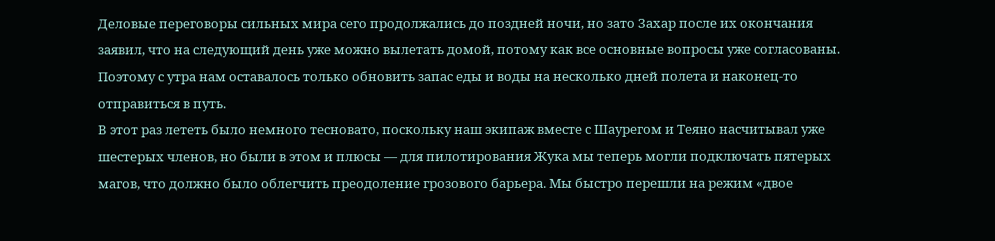Деловые переговоры сильных мира сего продолжались до поздней ночи, но зато Захар после их окончания заявил, что на следующий день уже можно вылетать домой, потому как все основные вопросы уже согласованы. Поэтому с утра нам оставалось только обновить запас еды и воды на несколько дней полета и наконец-то отправиться в путь.
В этот раз лететь было немного тесновато, поскольку наш экипаж вместе с Шаурегом и Теяно насчитывал уже шестерых членов, но были в этом и плюсы — для пилотирования Жука мы теперь могли подключать пятерых магов, что должно было облегчить преодоление грозового барьера. Мы быстро перешли на режим «двое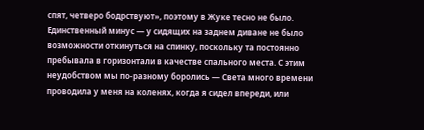спят, четверо бодрствуют», поэтому в Жуке тесно не было. Единственный минус — у сидящих на заднем диване не было возможности откинуться на спинку, поскольку та постоянно пребывала в горизонтали в качестве спального места. С этим неудобством мы по-разному боролись — Света много времени проводила у меня на коленях, когда я сидел впереди, или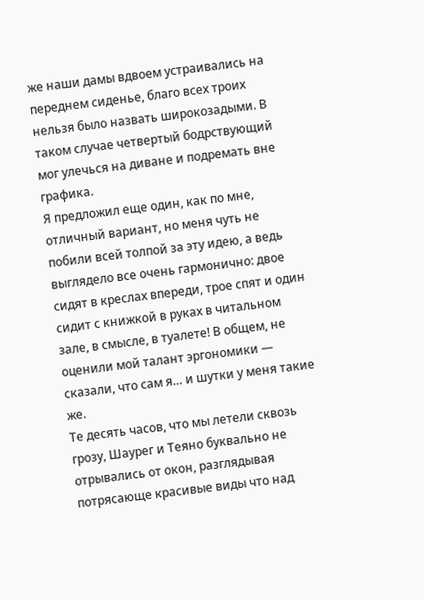же наши дамы вдвоем устраивались на переднем сиденье, благо всех троих нельзя было назвать широкозадыми. В таком случае четвертый бодрствующий мог улечься на диване и подремать вне графика.
Я предложил еще один, как по мне, отличный вариант, но меня чуть не побили всей толпой за эту идею, а ведь выглядело все очень гармонично: двое сидят в креслах впереди, трое спят и один сидит с книжкой в руках в читальном зале, в смысле, в туалете! В общем, не оценили мой талант эргономики — сказали, что сам я… и шутки у меня такие же.
Те десять часов, что мы летели сквозь грозу, Шаурег и Теяно буквально не отрывались от окон, разглядывая потрясающе красивые виды что над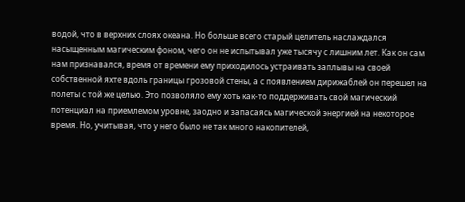водой, что в верхних слоях океана. Но больше всего старый целитель наслаждался насыщенным магическим фоном, чего он не испытывал уже тысячу с лишним лет. Как он сам нам признавался, время от времени ему приходилось устраивать заплывы на своей собственной яхте вдоль границы грозовой стены, а с появлением дирижаблей он перешел на полеты с той же целью. Это позволяло ему хоть как-то поддерживать свой магический потенциал на приемлемом уровне, заодно и запасаясь магической энергией на некоторое время. Но, учитывая, что у него было не так много накопителей,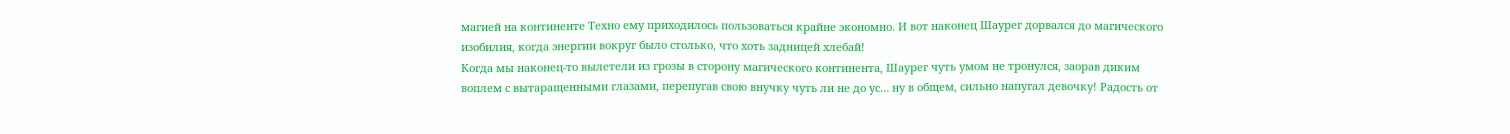магией на континенте Техно ему приходилось пользоваться крайне экономно. И вот наконец Шаурег дорвался до магического изобилия, когда энергии вокруг было столько, что хоть задницей хлебай!
Когда мы наконец-то вылетели из грозы в сторону магического континента, Шаурег чуть умом не тронулся, заорав диким воплем с вытаращенными глазами, перепугав свою внучку чуть ли не до ус… ну в общем, сильно напугал девочку! Радость от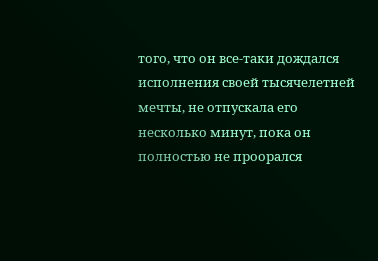того, что он все-таки дождался исполнения своей тысячелетней мечты, не отпускала его несколько минут, пока он полностью не проорался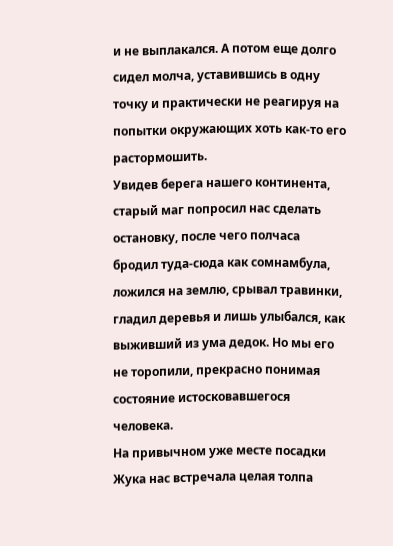и не выплакался. А потом еще долго сидел молча, уставившись в одну точку и практически не реагируя на попытки окружающих хоть как-то его растормошить.
Увидев берега нашего континента, старый маг попросил нас сделать остановку, после чего полчаса бродил туда-сюда как сомнамбула, ложился на землю, срывал травинки, гладил деревья и лишь улыбался, как выживший из ума дедок. Но мы его не торопили, прекрасно понимая состояние истосковавшегося человека.
На привычном уже месте посадки Жука нас встречала целая толпа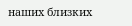наших близких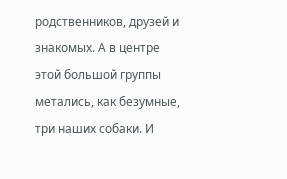родственников, друзей и знакомых. А в центре этой большой группы метались, как безумные, три наших собаки. И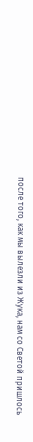после того, как мы вылезли из Жука, нам со Светой пришлось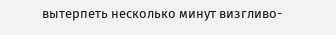вытерпеть несколько минут визгливо-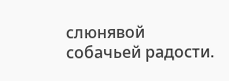слюнявой собачьей радости.